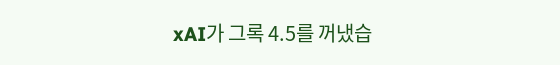xAI가 그록 4.5를 꺼냈습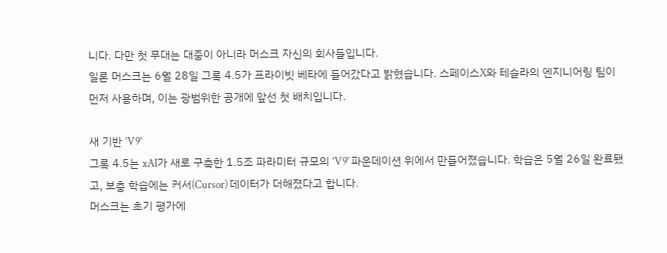니다. 다만 첫 무대는 대중이 아니라 머스크 자신의 회사들입니다.
일론 머스크는 6월 28일 그록 4.5가 프라이빗 베타에 들어갔다고 밝혔습니다. 스페이스X와 테슬라의 엔지니어링 팀이 먼저 사용하며, 이는 광범위한 공개에 앞선 첫 배치입니다.

새 기반 'V9'
그록 4.5는 xAI가 새로 구축한 1.5조 파라미터 규모의 'V9' 파운데이션 위에서 만들어졌습니다. 학습은 5월 26일 완료됐고, 보충 학습에는 커서(Cursor) 데이터가 더해졌다고 합니다.
머스크는 초기 평가에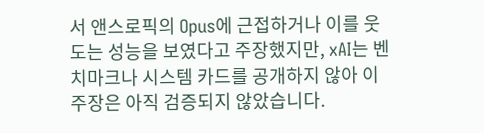서 앤스로픽의 Opus에 근접하거나 이를 웃도는 성능을 보였다고 주장했지만, xAI는 벤치마크나 시스템 카드를 공개하지 않아 이 주장은 아직 검증되지 않았습니다.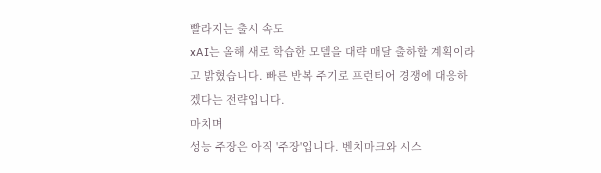빨라지는 출시 속도
xAI는 올해 새로 학습한 모델을 대략 매달 출하할 계획이라고 밝혔습니다. 빠른 반복 주기로 프런티어 경쟁에 대응하겠다는 전략입니다.
마치며
성능 주장은 아직 '주장'입니다. 벤치마크와 시스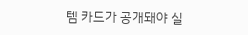템 카드가 공개돼야 실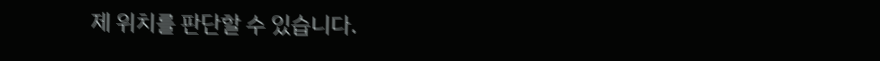제 위치를 판단할 수 있습니다.